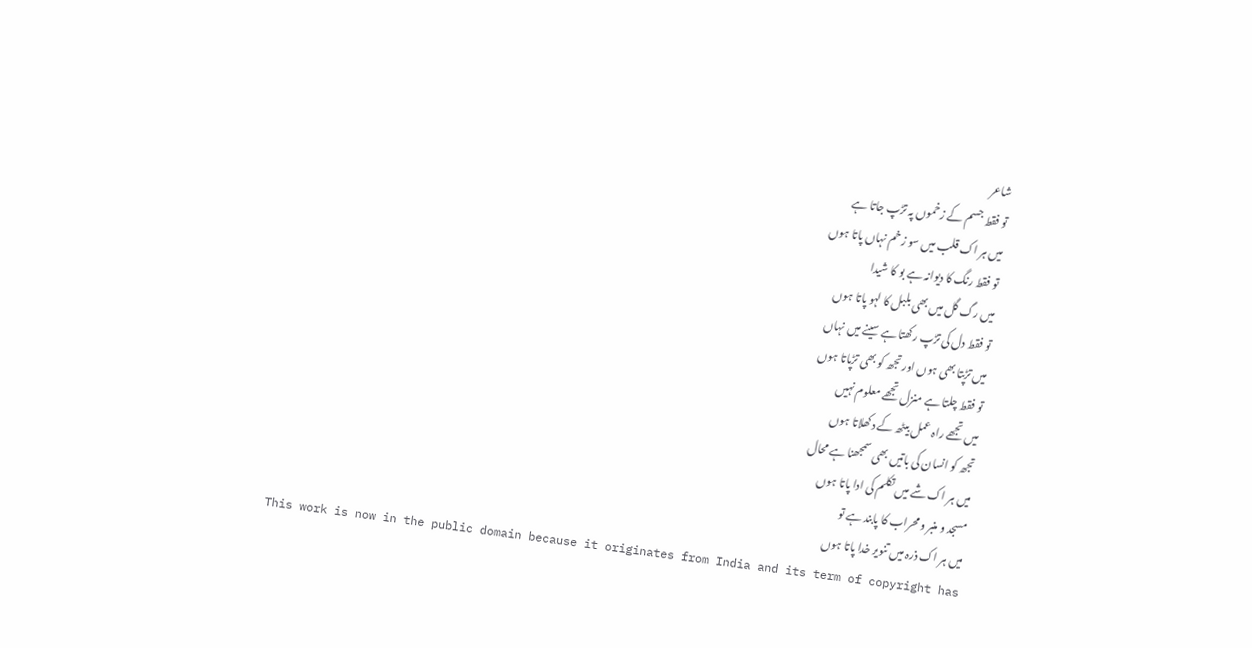شاعر
تو فقط جسم کے زخموں پہ تڑپ جاتا ہے
میں ہر اک قلب میں سو زخم نہاں پاتا ہوں
تو فقط رنگ کا دیوانہ ہے بو کا شیدا
میں رگ گل میں بھی بلبل کا لہو پاتا ہوں
تو فقط دل کی تڑپ رکھتا ہے سینے میں نہاں
میں تڑپتا بھی ہوں اور تجھ کو بھی تڑپاتا ہوں
تو فقط چلتا ہے منزل تجھے معلوم نہیں
میں تجھے راہ عمل بیٹھ کے دکھلاتا ہوں
تجھ کو انسان کی باتیں بھی سمجھنا ہے محال
میں ہر اک شے میں تکلم کی ادا پاتا ہوں
مسجد و منبر و محراب کا پابند ہے تو
میں ہر اک ذرہ میں تنویر خدا پاتا ہوں
This work is now in the public domain because it originates from India and its term of copyright has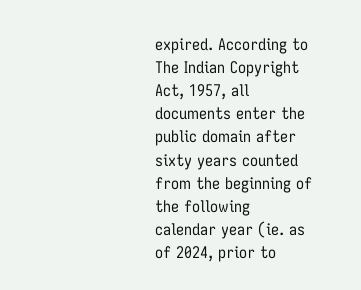expired. According to The Indian Copyright Act, 1957, all documents enter the public domain after sixty years counted from the beginning of the following calendar year (ie. as of 2024, prior to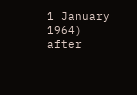1 January 1964) after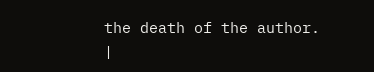the death of the author. |